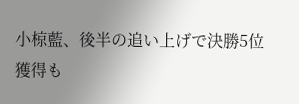小椋藍、後半の追い上げで決勝5位獲得も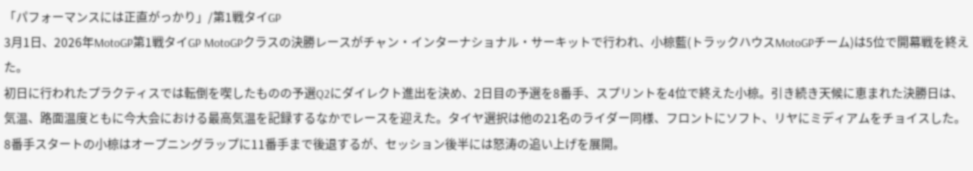「パフォーマンスには正直がっかり」/第1戦タイGP
3月1日、2026年MotoGP第1戦タイGP MotoGPクラスの決勝レースがチャン・インターナショナル・サーキットで行われ、小椋藍(トラックハウスMotoGPチーム)は5位で開幕戦を終えた。
初日に行われたプラクティスでは転倒を喫したものの予選Q2にダイレクト進出を決め、2日目の予選を8番手、スプリントを4位で終えた小椋。引き続き天候に恵まれた決勝日は、気温、路面温度ともに今大会における最高気温を記録するなかでレースを迎えた。タイヤ選択は他の21名のライダー同様、フロントにソフト、リヤにミディアムをチョイスした。
8番手スタートの小椋はオープニングラップに11番手まで後退するが、セッション後半には怒涛の追い上げを展開。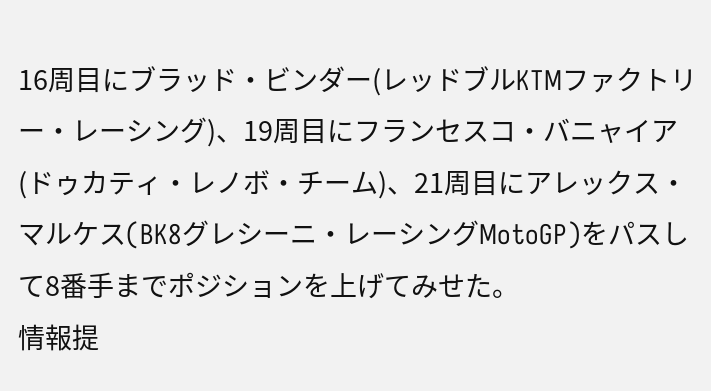16周目にブラッド・ビンダー(レッドブルKTMファクトリー・レーシング)、19周目にフランセスコ・バニャイア(ドゥカティ・レノボ・チーム)、21周目にアレックス・マルケス(BK8グレシーニ・レーシングMotoGP)をパスして8番手までポジションを上げてみせた。
情報提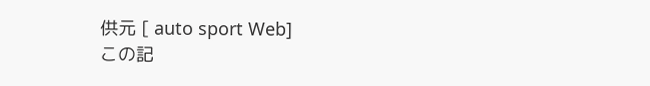供元 [ auto sport Web]
この記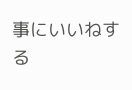事にいいねする